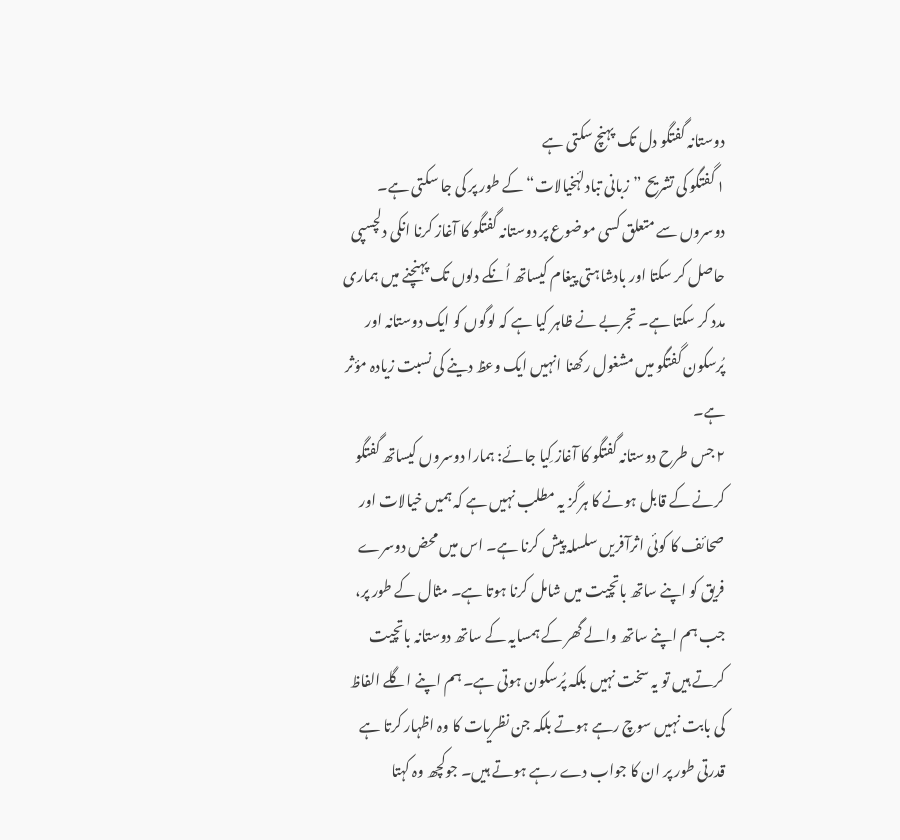دوستانہ گفتگو دل تک پہنچ سکتی ہے
۱ گفتگو کی تشریح ”زبانی تبادلۂخیالات“ کے طور پر کی جا سکتی ہے۔ دوسروں سے متعلق کسی موضوع پر دوستانہ گفتگو کا آغاز کرنا انکی دلچسپی حاصل کر سکتا اور بادشاہتی پیغام کیساتھ اُنکے دلوں تک پہنچنے میں ہماری مدد کر سکتا ہے۔ تجربے نے ظاہر کیا ہے کہ لوگوں کو ایک دوستانہ اور پُرسکون گفتگو میں مشغول رکھنا انہیں ایک وعظ دینے کی نسبت زیادہ مؤثر ہے۔
۲ جس طرح دوستانہ گفتگو کا آغاز کِیا جائے: ہمارا دوسروں کیساتھ گفتگو کرنے کے قابل ہونے کا ہرگز یہ مطلب نہیں ہے کہ ہمیں خیالات اور صحائف کا کوئی اثرآفریں سلسلہ پیش کرنا ہے۔ اس میں محض دوسرے فریق کو اپنے ساتھ باتچیت میں شامل کرنا ہوتا ہے۔ مثال کے طور پر، جب ہم اپنے ساتھ والے گھر کے ہمسایہ کے ساتھ دوستانہ باتچیت کرتے ہیں تو یہ سخت نہیں بلکہ پُرسکون ہوتی ہے۔ ہم اپنے اگلے الفاظ کی بابت نہیں سوچ رہے ہوتے بلکہ جن نظریات کا وہ اظہار کرتا ہے قدرتی طور پر ان کا جواب دے رہے ہوتے ہیں۔ جوکچھ وہ کہتا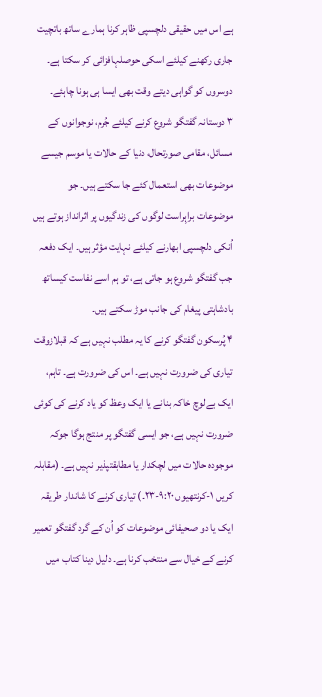ہے اس میں حقیقی دلچسپی ظاہر کرنا ہمارے ساتھ باتچیت جاری رکھنے کیلئے اسکی حوصلہافزائی کر سکتا ہے۔ دوسروں کو گواہی دیتے وقت بھی ایسا ہی ہونا چاہئے۔
۳ دوستانہ گفتگو شروع کرنے کیلئے جُرم، نوجوانوں کے مسائل، مقامی صورتحال، دنیا کے حالات یا موسم جیسے موضوعات بھی استعمال کئے جا سکتے ہیں۔ جو موضوعات براہِراست لوگوں کی زندگیوں پر اثرانداز ہوتے ہیں اُنکی دلچسپی ابھارنے کیلئے نہایت مؤثر ہیں۔ ایک دفعہ جب گفتگو شروع ہو جاتی ہے، تو ہم اسے نفاست کیساتھ بادشاہتی پیغام کی جانب موڑ سکتے ہیں۔
۴ پُرسکون گفتگو کرنے کا یہ مطلب نہیں ہے کہ قبلازوقت تیاری کی ضرورت نہیں ہے۔ اس کی ضرورت ہے۔ تاہم، ایک بےلوچ خاکہ بنانے یا ایک وعظ کو یاد کرنے کی کوئی ضرورت نہیں ہے، جو ایسی گفتگو پر منتج ہوگا جوکہ موجودہ حالات میں لچکدار یا مطابقتپذیر نہیں ہے۔ (مقابلہ کریں ۱-کرنتھیوں ۹:۲۰-۲۳۔) تیاری کرنے کا شاندار طریقہ ایک یا دو صحیفائی موضوعات کو اُن کے گرد گفتگو تعمیر کرنے کے خیال سے منتخب کرنا ہے۔ دلیل دینا کتاب میں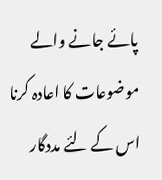پائے جانے والے موضوعات کا اعادہ کرنا اس کے لئے مددگار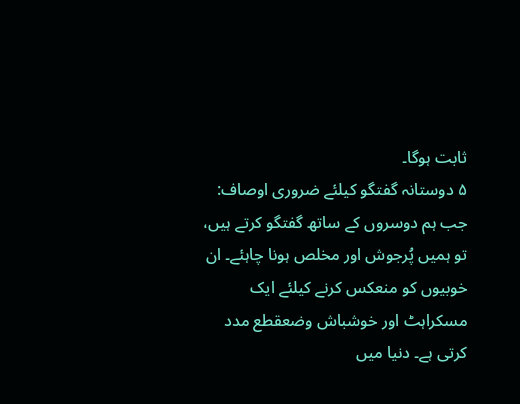ثابت ہوگا۔
۵ دوستانہ گفتگو کیلئے ضروری اوصاف: جب ہم دوسروں کے ساتھ گفتگو کرتے ہیں، تو ہمیں پُرجوش اور مخلص ہونا چاہئے۔ ان خوبیوں کو منعکس کرنے کیلئے ایک مسکراہٹ اور خوشباش وضعقطع مدد کرتی ہے۔ دنیا میں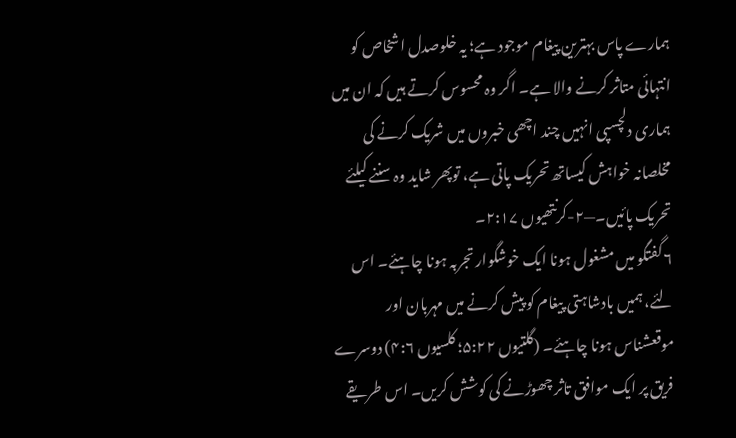ہمارے پاس بہترین پیغام موجود ہے؛ یہ خلوصدل اشخاص کو انتہائی متاثر کرنے والا ہے۔ اگر وہ محسوس کرتے ہیں کہ ان میں ہماری دلچسپی انہیں چند اچھی خبروں میں شریک کرنے کی مخلصانہ خواہش کیساتھ تحریک پاتی ہے، توپھر شاید وہ سننے کیلئے تحریک پائیں۔—۲-کرنتھیوں ۲:۱۷۔
۶ گفتگو میں مشغول ہونا ایک خوشگوار تجربہ ہونا چاہئے۔ اس لئے، ہمیں بادشاہتی پیغام کو پیش کرنے میں مہربان اور موقعشناس ہونا چاہئے۔ (گلتیوں ۵:۲۲؛ کلسیوں ۴:۶) دوسرے فریق پر ایک موافق تاثر چھوڑنے کی کوشش کریں۔ اس طریقے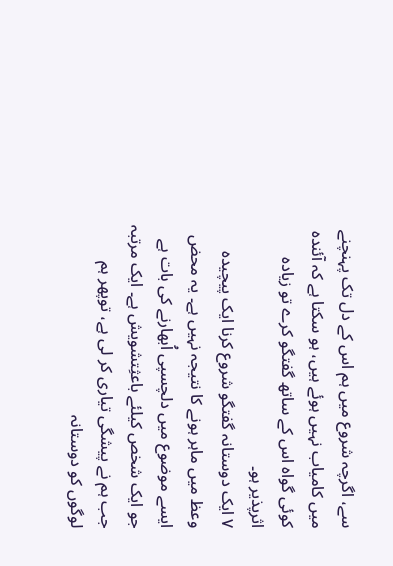سے، اگرچہ شروع میں ہم اس کے دل تک پہنچنے میں کامیاب نہیں ہوئے ہیں، ہو سکتا ہے کہ آئندہ کوئی گواہ اس کے ساتھ گفتگو کرے تو زیادہ اثرپذیر ہو۔
۷ ایک دوستانہ گفتگو شروع کرنا ایک پیچیدہ وعظ میں ماہر ہونے کا نتیجہ نہیں ہے۔ یہ محض ایسے موضوع میں دلچسپی اُبھارنے کی بات ہے جو ایک شخص کیلئے باعثِتشویش ہے۔ ایک مرتبہ جب ہم نے پیشگی تیاری کر لی ہے، توپھر ہم لوگوں کو دوستانہ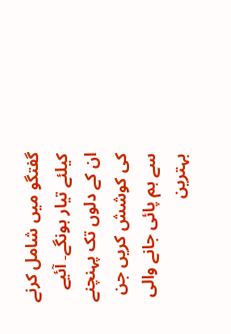گفتگو میں شامل کرنے کیلئے تیار ہونگے۔ آئیے ان کے دلوں تک پہنچنے کی کوشش کریں جن سے ہم پائی جانے والی بہترین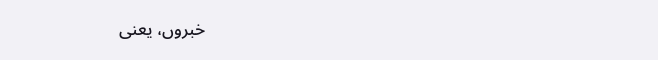خبروں، یعنی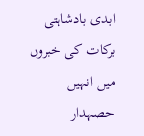ابدی بادشاہتی برکات کی خبروں میں انہیں حصہدار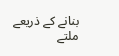بنانے کے ذریعے ملتے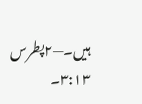ہیں۔—۲پطرس ۳:۱۳۔